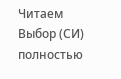Читаем Выбор (СИ) полностью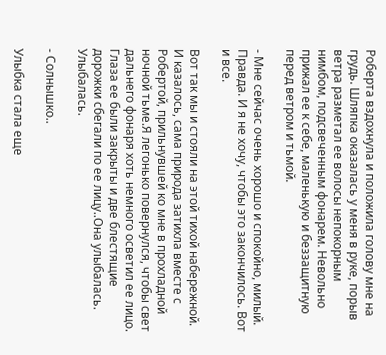Роберта вздохнула и положила голову мне на грудь. Шляпка оказалась у меня в руке, порыв ветра разметал ее волосы непокорным нимбом, подсвеченным фонарем. Невольно прижал ее к себе, маленькую и беззащитную перед ветром и тьмой.

- Мне сейчас очень хорошо и спокойно, милый. Правда. И я не хочу, чтобы это закончилось. Вот и все.

Вот так мы и стояли на этой тихой набережной. И казалось, сама природа затихла вместе с Робертой, прильнувшей ко мне в прохладной ночной тьме.Я легонько повернулся, чтобы свет дальнего фонаря хоть немного осветил ее лицо. Глаза ее были закрыты и две блестящие дорожки сбегали по ее лицу..Она улыбалась. Улыбалась.

- Солнышко..

Улыбка стала еще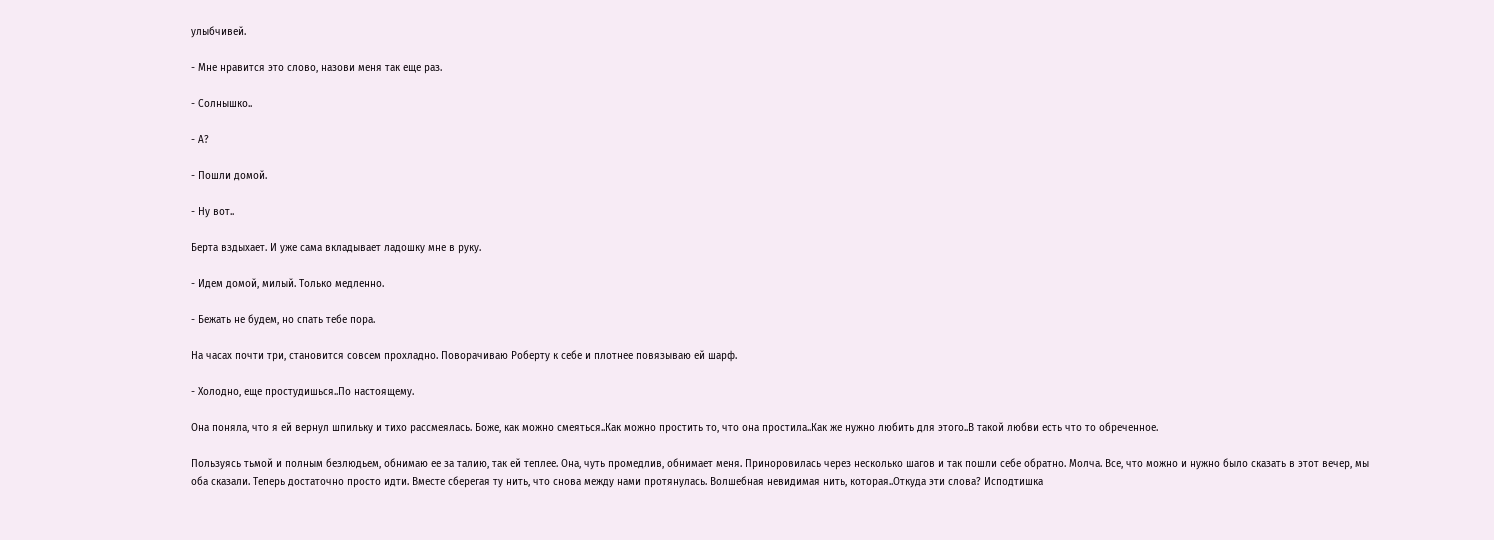улыбчивей.

- Мне нравится это слово, назови меня так еще раз.

- Солнышко..

- А?

- Пошли домой.

- Ну вот..

Берта вздыхает. И уже сама вкладывает ладошку мне в руку.

- Идем домой, милый. Только медленно.

- Бежать не будем, но спать тебе пора.

На часах почти три, становится совсем прохладно. Поворачиваю Роберту к себе и плотнее повязываю ей шарф.

- Холодно, еще простудишься..По настоящему.

Она поняла, что я ей вернул шпильку и тихо рассмеялась. Боже, как можно смеяться..Как можно простить то, что она простила..Как же нужно любить для этого..В такой любви есть что то обреченное.

Пользуясь тьмой и полным безлюдьем, обнимаю ее за талию, так ей теплее. Она, чуть промедлив, обнимает меня. Приноровилась через несколько шагов и так пошли себе обратно. Молча. Все, что можно и нужно было сказать в этот вечер, мы оба сказали. Теперь достаточно просто идти. Вместе сберегая ту нить, что снова между нами протянулась. Волшебная невидимая нить, которая..Откуда эти слова? Исподтишка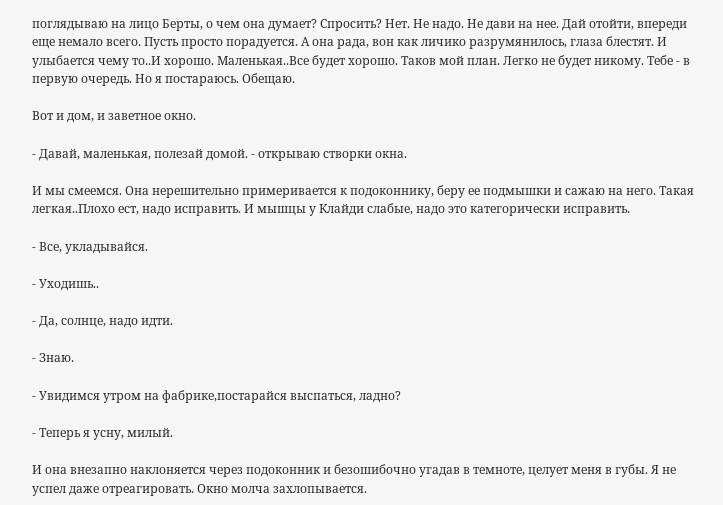поглядываю на лицо Берты, о чем она думает? Спросить? Нет. Не надо. Не дави на нее. Дай отойти, впереди еще немало всего. Пусть просто порадуется. А она рада, вон как личико разрумянилось, глаза блестят. И улыбается чему то..И хорошо. Маленькая..Все будет хорошо. Таков мой план. Легко не будет никому. Тебе - в первую очередь. Но я постараюсь. Обещаю.

Вот и дом, и заветное окно.

- Давай, маленькая, полезай домой. - открываю створки окна.

И мы смеемся. Она нерешительно примеривается к подоконнику, беру ее подмышки и сажаю на него. Такая легкая..Плохо ест, надо исправить. И мышцы у Клайди слабые, надо это категорически исправить.

- Все, укладывайся.

- Уходишь..

- Да, солнце, надо идти.

- Знаю.

- Увидимся утром на фабрике,постарайся выспаться, ладно?

- Теперь я усну, милый.

И она внезапно наклоняется через подоконник и безошибочно угадав в темноте, целует меня в губы. Я не успел даже отреагировать. Окно молча захлопывается.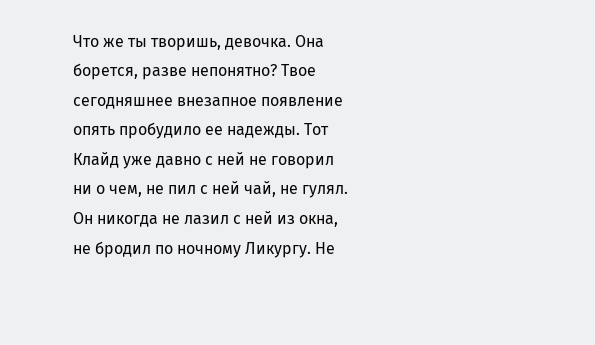Что же ты творишь, девочка. Она борется, разве непонятно? Твое сегодняшнее внезапное появление опять пробудило ее надежды. Тот Клайд уже давно с ней не говорил ни о чем, не пил с ней чай, не гулял. Он никогда не лазил с ней из окна, не бродил по ночному Ликургу. Не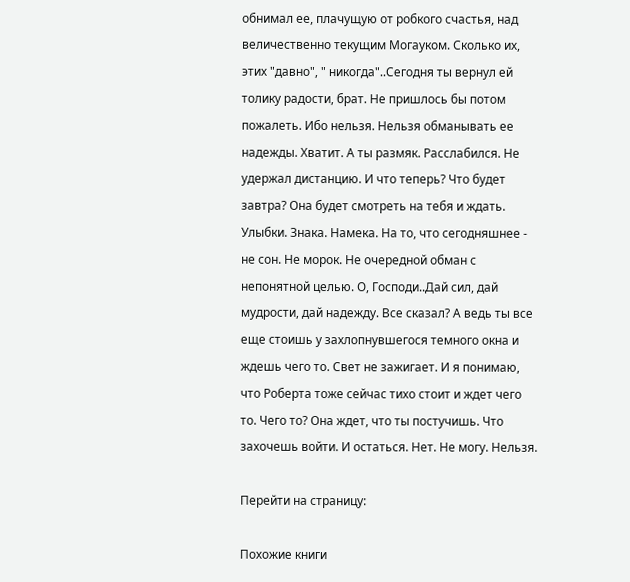обнимал ее, плачущую от робкого счастья, над величественно текущим Могауком. Сколько их, этих "давно", " никогда"..Сегодня ты вернул ей толику радости, брат. Не пришлось бы потом пожалеть. Ибо нельзя. Нельзя обманывать ее надежды. Хватит. А ты размяк. Расслабился. Не удержал дистанцию. И что теперь? Что будет завтра? Она будет смотреть на тебя и ждать. Улыбки. Знака. Намека. На то, что сегодняшнее - не сон. Не морок. Не очередной обман с непонятной целью. О, Господи..Дай сил, дай мудрости, дай надежду. Все сказал? А ведь ты все еще стоишь у захлопнувшегося темного окна и ждешь чего то. Свет не зажигает. И я понимаю, что Роберта тоже сейчас тихо стоит и ждет чего то. Чего то? Она ждет, что ты постучишь. Что захочешь войти. И остаться. Нет. Не могу. Нельзя.

Перейти на страницу:

Похожие книги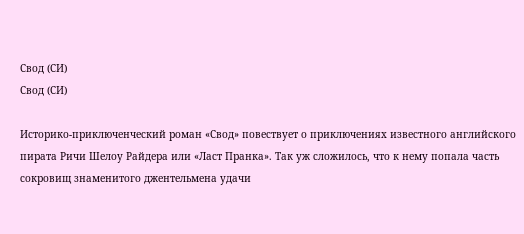Свод (СИ)
Свод (СИ)

Историко-приключенческий роман «Свод» повествует о приключениях известного английского пирата Ричи Шелоу Райдера или «Ласт Пранка». Так уж сложилось, что к нему попала часть сокровищ знаменитого джентельмена удачи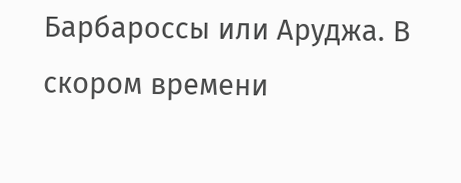Барбароссы или Аруджа. В скором времени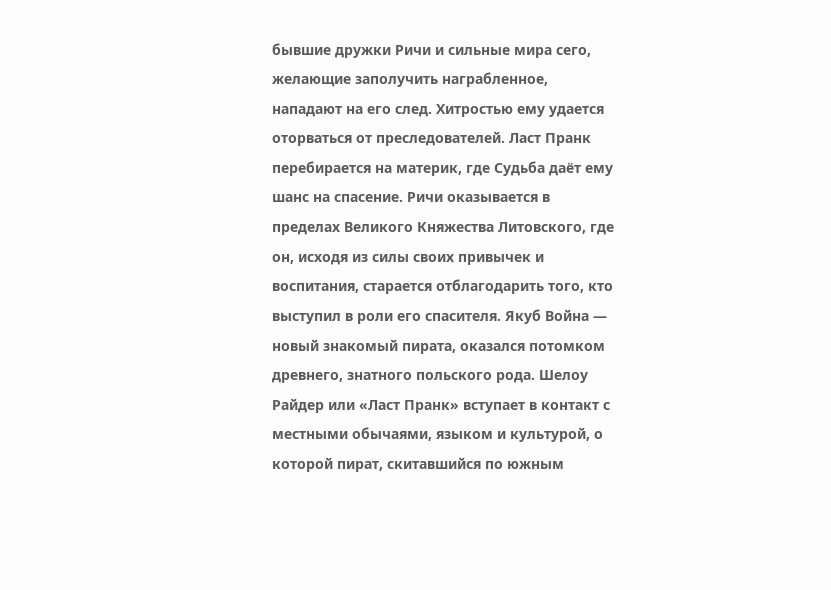бывшие дружки Ричи и сильные мира сего, желающие заполучить награбленное, нападают на его след. Хитростью ему удается оторваться от преследователей. Ласт Пранк перебирается на материк, где Судьба даёт ему шанс на спасение. Ричи оказывается в пределах Великого Княжества Литовского, где он, исходя из силы своих привычек и воспитания, старается отблагодарить того, кто выступил в роли его спасителя. Якуб Война — новый знакомый пирата, оказался потомком древнего, знатного польского рода. Шелоу Райдер или «Ласт Пранк» вступает в контакт с местными обычаями, языком и культурой, о которой пират, скитавшийся по южным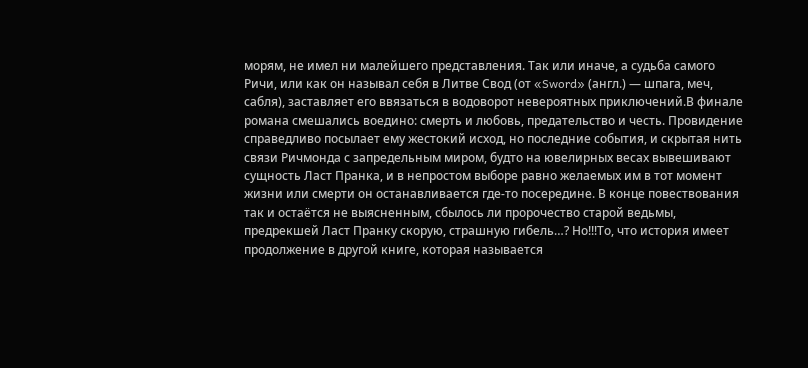морям, не имел ни малейшего представления. Так или иначе, а судьба самого Ричи, или как он называл себя в Литве Свод (от «Sword» (англ.) — шпага, меч, сабля), заставляет его ввязаться в водоворот невероятных приключений.В финале романа смешались воедино: смерть и любовь, предательство и честь. Провидение справедливо посылает ему жестокий исход, но последние события, и скрытая нить связи Ричмонда с запредельным миром, будто на ювелирных весах вывешивают сущность Ласт Пранка, и в непростом выборе равно желаемых им в тот момент жизни или смерти он останавливается где-то посередине. В конце повествования так и остаётся не выясненным, сбылось ли пророчество старой ведьмы, предрекшей Ласт Пранку скорую, страшную гибель…? Но!!!То, что история имеет продолжение в другой книге, которая называется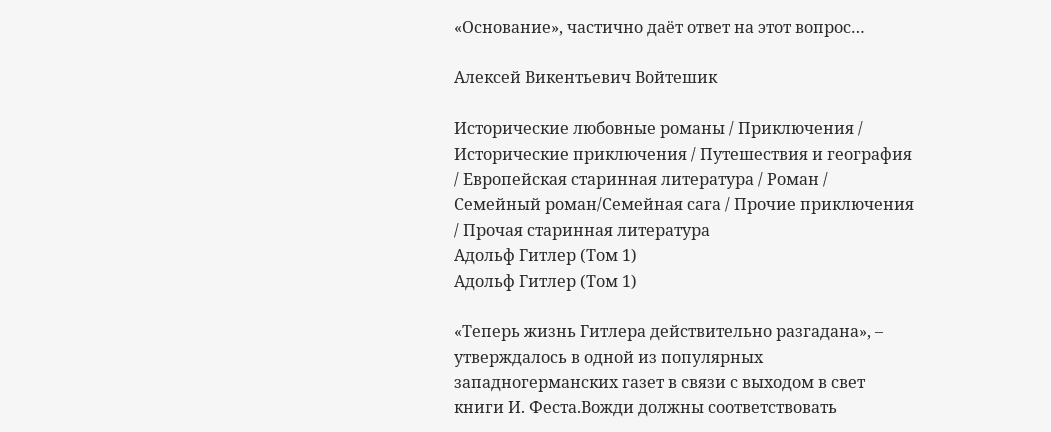«Основание», частично даёт ответ на этот вопрос…

Алексей Викентьевич Войтешик

Исторические любовные романы / Приключения / Исторические приключения / Путешествия и география / Европейская старинная литература / Роман / Семейный роман/Семейная сага / Прочие приключения / Прочая старинная литература
Адольф Гитлер (Том 1)
Адольф Гитлер (Том 1)

«Теперь жизнь Гитлера действительно разгадана», – утверждалось в одной из популярных западногерманских газет в связи с выходом в свет книги И. Феста.Вожди должны соответствовать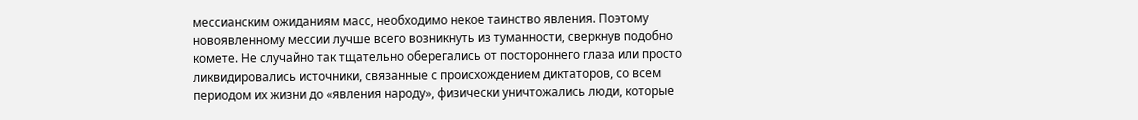мессианским ожиданиям масс, необходимо некое таинство явления. Поэтому новоявленному мессии лучше всего возникнуть из туманности, сверкнув подобно комете. Не случайно так тщательно оберегались от постороннего глаза или просто ликвидировались источники, связанные с происхождением диктаторов, со всем периодом их жизни до «явления народу», физически уничтожались люди, которые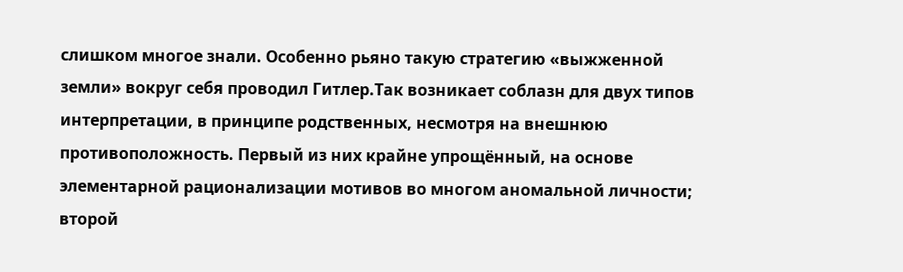слишком многое знали. Особенно рьяно такую стратегию «выжженной земли» вокруг себя проводил Гитлер.Так возникает соблазн для двух типов интерпретации, в принципе родственных, несмотря на внешнюю противоположность. Первый из них крайне упрощённый, на основе элементарной рационализации мотивов во многом аномальной личности; второй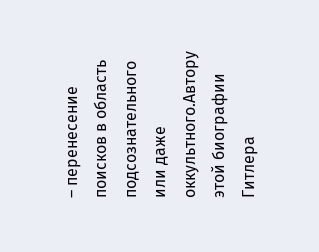– перенесение поисков в область подсознательного или даже оккультного.Автору этой биографии Гитлера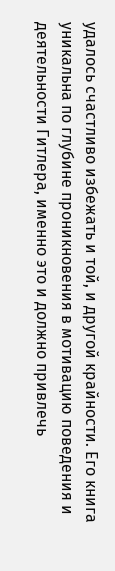удалось счастливо избежать и той, и другой крайности. Его книга уникальна по глубине проникновения в мотивацию поведения и деятельности Гитлера, именно это и должно привлечь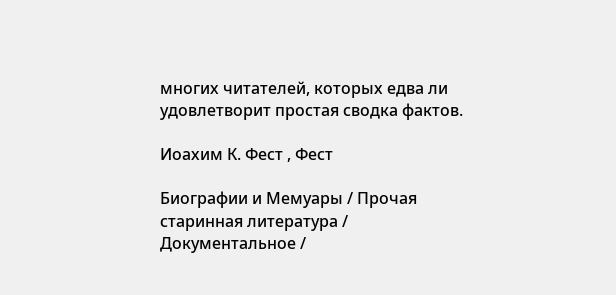многих читателей, которых едва ли удовлетворит простая сводка фактов.

Иоахим К. Фест , Фест

Биографии и Мемуары / Прочая старинная литература / Документальное /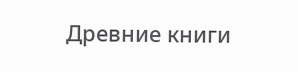Древние книги